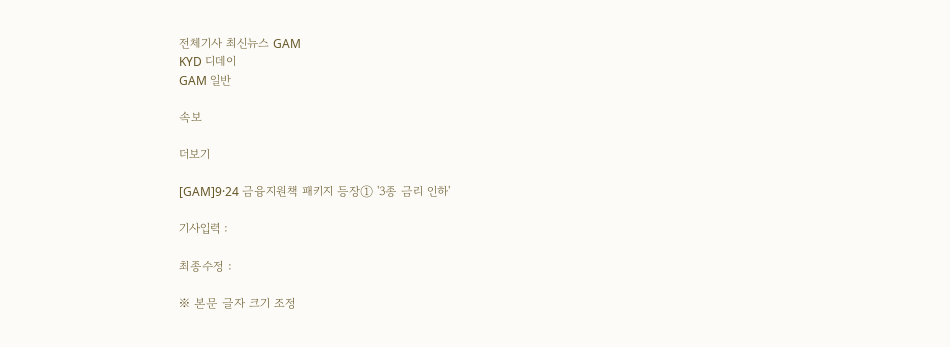전체기사 최신뉴스 GAM
KYD 디데이
GAM 일반

속보

더보기

[GAM]9·24 금융지원책 패키지 등장① '3종 금리 인하'

기사입력 :

최종수정 :

※ 본문 글자 크기 조정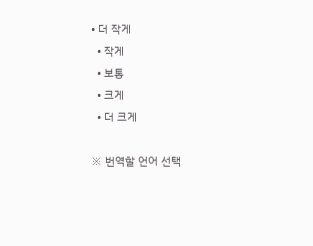• 더 작게
  • 작게
  • 보통
  • 크게
  • 더 크게

※ 번역할 언어 선택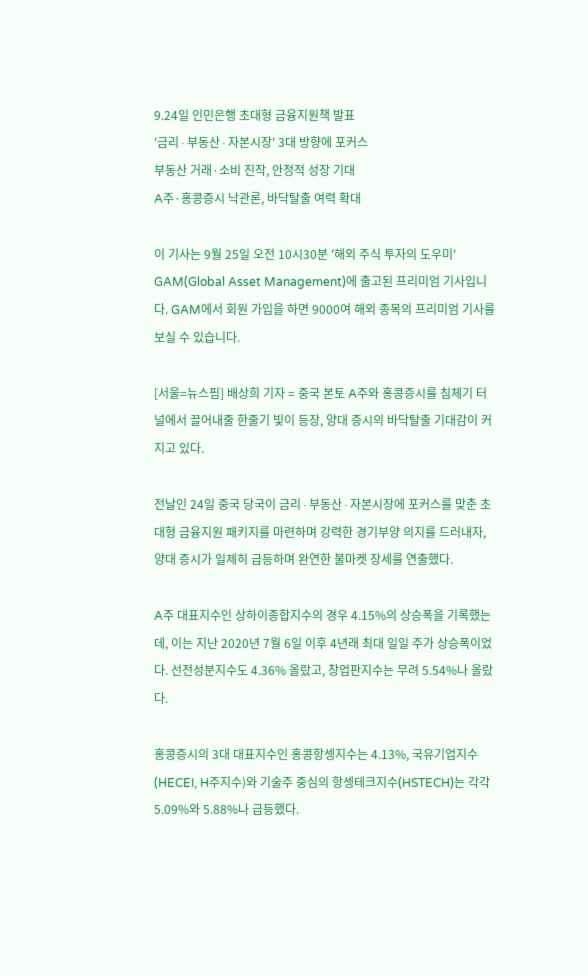9.24일 인민은행 초대형 금융지원책 발표
'금리∙부동산∙자본시장' 3대 방향에 포커스
부동산 거래·소비 진작, 안정적 성장 기대
A주·홍콩증시 낙관론, 바닥탈출 여력 확대

이 기사는 9월 25일 오전 10시30분 '해외 주식 투자의 도우미' GAM(Global Asset Management)에 출고된 프리미엄 기사입니다. GAM에서 회원 가입을 하면 9000여 해외 종목의 프리미엄 기사를 보실 수 있습니다.

[서울=뉴스핌] 배상희 기자 = 중국 본토 A주와 홍콩증시를 침체기 터널에서 끌어내줄 한줄기 빛이 등장, 양대 증시의 바닥탈출 기대감이 커지고 있다.

전날인 24일 중국 당국이 금리∙부동산∙자본시장에 포커스를 맞춘 초대형 금융지원 패키지를 마련하며 강력한 경기부양 의지를 드러내자, 양대 증시가 일제히 급등하며 완연한 불마켓 장세를 연출했다.

A주 대표지수인 상하이종합지수의 경우 4.15%의 상승폭을 기록했는데, 이는 지난 2020년 7월 6일 이후 4년래 최대 일일 주가 상승폭이었다. 선전성분지수도 4.36% 올랐고, 창업판지수는 무려 5.54%나 올랐다.

홍콩증시의 3대 대표지수인 홍콩항셍지수는 4.13%, 국유기업지수(HECEI, H주지수)와 기술주 중심의 항셍테크지수(HSTECH)는 각각 5.09%와 5.88%나 급등했다.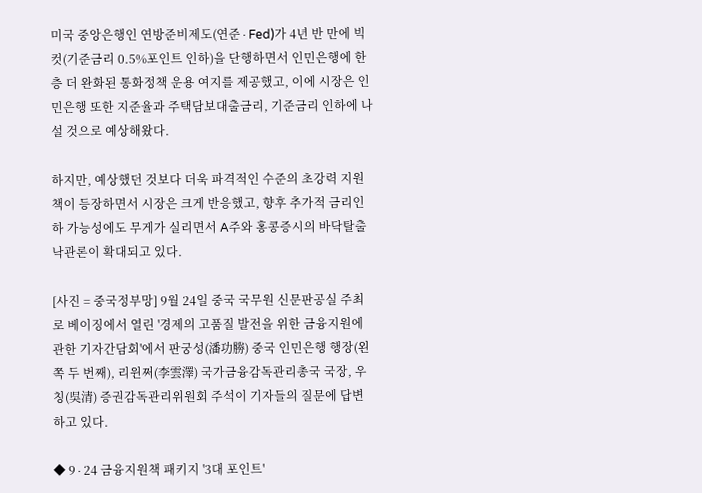미국 중앙은행인 연방준비제도(연준∙Fed)가 4년 반 만에 빅컷(기준금리 0.5%포인트 인하)을 단행하면서 인민은행에 한층 더 완화된 통화정책 운용 여지를 제공했고, 이에 시장은 인민은행 또한 지준율과 주택담보대출금리, 기준금리 인하에 나설 것으로 예상해왔다.

하지만, 예상했던 것보다 더욱 파격적인 수준의 초강력 지원책이 등장하면서 시장은 크게 반응했고, 향후 추가적 금리인하 가능성에도 무게가 실리면서 A주와 홍콩증시의 바닥탈출 낙관론이 확대되고 있다.

[사진 = 중국정부망] 9월 24일 중국 국무원 신문판공실 주최로 베이징에서 열린 '경제의 고품질 발전을 위한 금융지원에 관한 기자간담회'에서 판궁성(潘功勝) 중국 인민은행 행장(왼쪽 두 번째), 리윈쩌(李雲澤) 국가금융감독관리총국 국장, 우칭(吳清) 증권감독관리위원회 주석이 기자들의 질문에 답변하고 있다.

◆ 9∙24 금융지원책 패키지 '3대 포인트'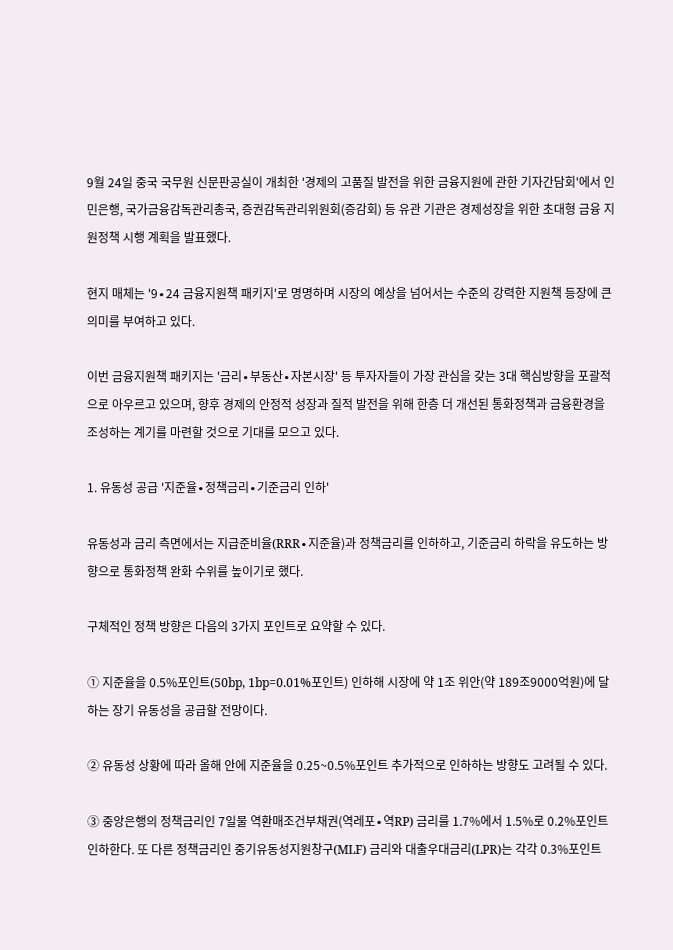9월 24일 중국 국무원 신문판공실이 개최한 '경제의 고품질 발전을 위한 금융지원에 관한 기자간담회'에서 인민은행, 국가금융감독관리총국, 증권감독관리위원회(증감회) 등 유관 기관은 경제성장을 위한 초대형 금융 지원정책 시행 계획을 발표했다.

현지 매체는 '9∙24 금융지원책 패키지'로 명명하며 시장의 예상을 넘어서는 수준의 강력한 지원책 등장에 큰 의미를 부여하고 있다.

이번 금융지원책 패키지는 '금리∙부동산∙자본시장' 등 투자자들이 가장 관심을 갖는 3대 핵심방향을 포괄적으로 아우르고 있으며, 향후 경제의 안정적 성장과 질적 발전을 위해 한층 더 개선된 통화정책과 금융환경을 조성하는 계기를 마련할 것으로 기대를 모으고 있다.

1. 유동성 공급 '지준율∙정책금리∙기준금리 인하'

유동성과 금리 측면에서는 지급준비율(RRR∙지준율)과 정책금리를 인하하고, 기준금리 하락을 유도하는 방향으로 통화정책 완화 수위를 높이기로 했다.

구체적인 정책 방향은 다음의 3가지 포인트로 요약할 수 있다.

① 지준율을 0.5%포인트(50bp, 1bp=0.01%포인트) 인하해 시장에 약 1조 위안(약 189조9000억원)에 달하는 장기 유동성을 공급할 전망이다.

② 유동성 상황에 따라 올해 안에 지준율을 0.25~0.5%포인트 추가적으로 인하하는 방향도 고려될 수 있다.

③ 중앙은행의 정책금리인 7일물 역환매조건부채권(역레포∙역RP) 금리를 1.7%에서 1.5%로 0.2%포인트 인하한다. 또 다른 정책금리인 중기유동성지원창구(MLF) 금리와 대출우대금리(LPR)는 각각 0.3%포인트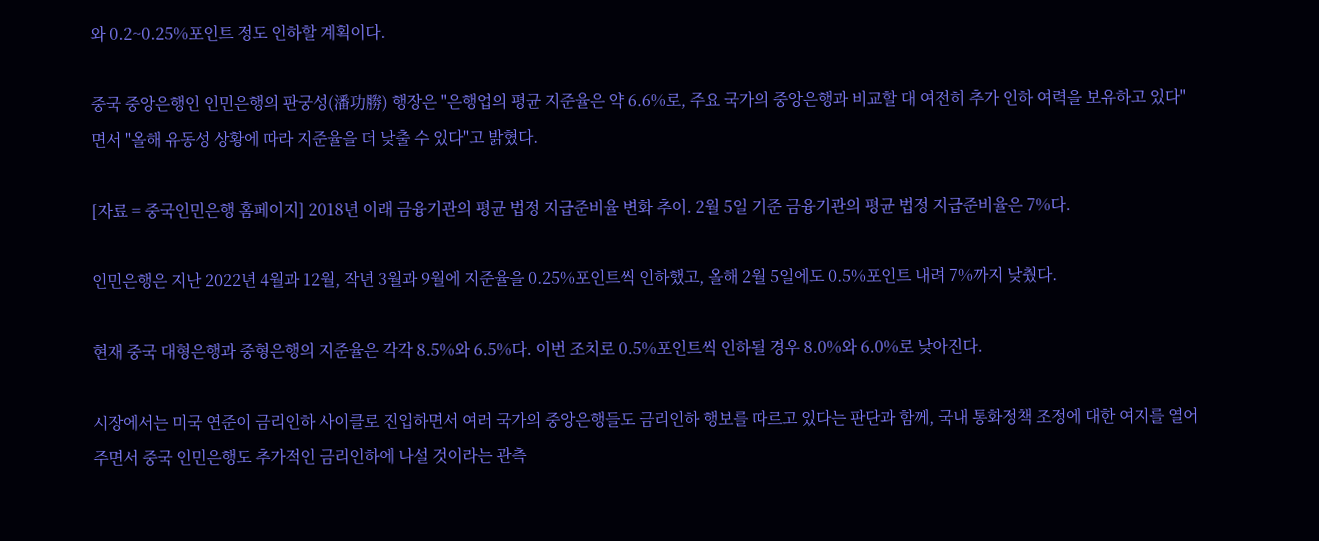와 0.2~0.25%포인트 정도 인하할 계획이다.

중국 중앙은행인 인민은행의 판궁성(潘功勝) 행장은 "은행업의 평균 지준율은 약 6.6%로, 주요 국가의 중앙은행과 비교할 대 여전히 추가 인하 여력을 보유하고 있다"면서 "올해 유동성 상황에 따라 지준율을 더 낮출 수 있다"고 밝혔다.

[자료 = 중국인민은행 홈페이지] 2018년 이래 금융기관의 평균 법정 지급준비율 변화 추이. 2월 5일 기준 금융기관의 평균 법정 지급준비율은 7%다.

인민은행은 지난 2022년 4월과 12월, 작년 3월과 9월에 지준율을 0.25%포인트씩 인하했고, 올해 2월 5일에도 0.5%포인트 내려 7%까지 낮췄다.

현재 중국 대형은행과 중형은행의 지준율은 각각 8.5%와 6.5%다. 이번 조치로 0.5%포인트씩 인하될 경우 8.0%와 6.0%로 낮아진다.

시장에서는 미국 연준이 금리인하 사이클로 진입하면서 여러 국가의 중앙은행들도 금리인하 행보를 따르고 있다는 판단과 함께, 국내 통화정책 조정에 대한 여지를 열어주면서 중국 인민은행도 추가적인 금리인하에 나설 것이라는 관측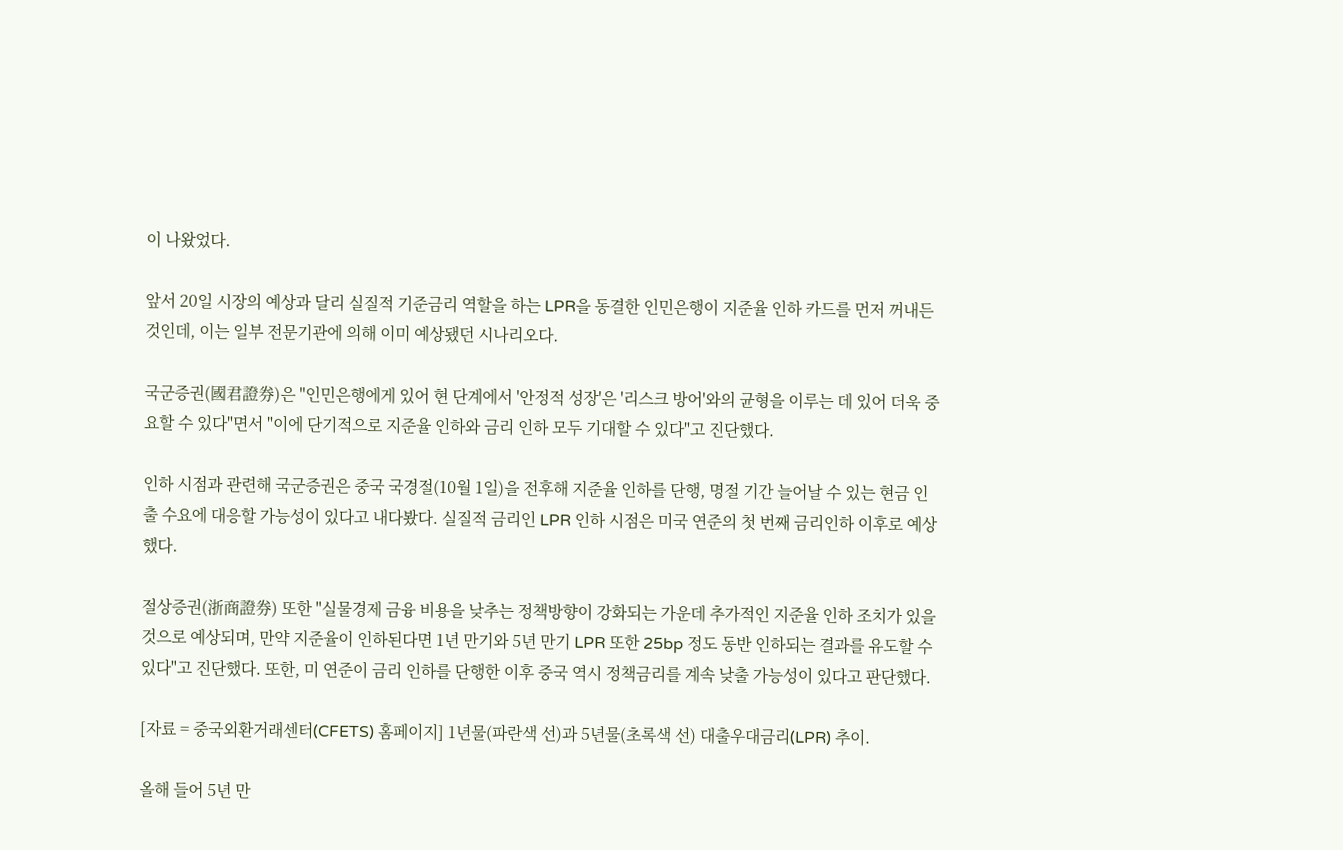이 나왔었다.

앞서 20일 시장의 예상과 달리 실질적 기준금리 역할을 하는 LPR을 동결한 인민은행이 지준율 인하 카드를 먼저 꺼내든 것인데, 이는 일부 전문기관에 의해 이미 예상됐던 시나리오다.

국군증권(國君證券)은 "인민은행에게 있어 현 단계에서 '안정적 성장'은 '리스크 방어'와의 균형을 이루는 데 있어 더욱 중요할 수 있다"면서 "이에 단기적으로 지준율 인하와 금리 인하 모두 기대할 수 있다"고 진단했다.

인하 시점과 관련해 국군증권은 중국 국경절(10월 1일)을 전후해 지준율 인하를 단행, 명절 기간 늘어날 수 있는 현금 인출 수요에 대응할 가능성이 있다고 내다봤다. 실질적 금리인 LPR 인하 시점은 미국 연준의 첫 번째 금리인하 이후로 예상했다.

절상증권(浙商證券) 또한 "실물경제 금융 비용을 낮추는 정책방향이 강화되는 가운데 추가적인 지준율 인하 조치가 있을 것으로 예상되며, 만약 지준율이 인하된다면 1년 만기와 5년 만기 LPR 또한 25bp 정도 동반 인하되는 결과를 유도할 수 있다"고 진단했다. 또한, 미 연준이 금리 인하를 단행한 이후 중국 역시 정책금리를 계속 낮출 가능성이 있다고 판단했다.

[자료 = 중국외환거래센터(CFETS) 홈페이지] 1년물(파란색 선)과 5년물(초록색 선) 대출우대금리(LPR) 추이.

올해 들어 5년 만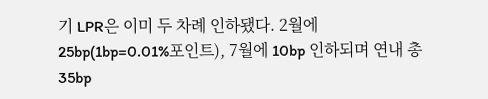기 LPR은 이미 두 차례 인하됐다. 2월에 25bp(1bp=0.01%포인트), 7월에 10bp 인하되며 연내 총 35bp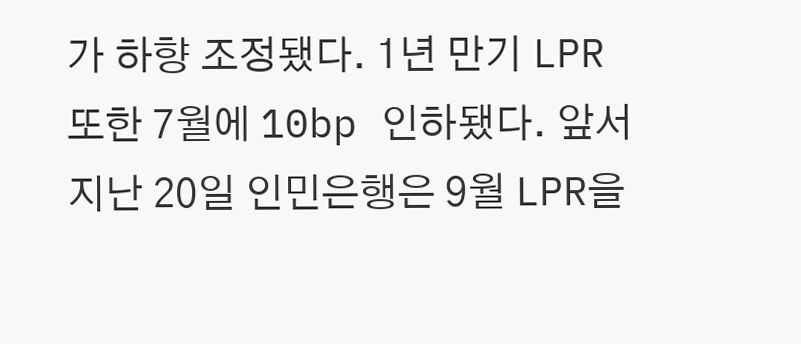가 하향 조정됐다. 1년 만기 LPR 또한 7월에 10bp 인하됐다. 앞서 지난 20일 인민은행은 9월 LPR을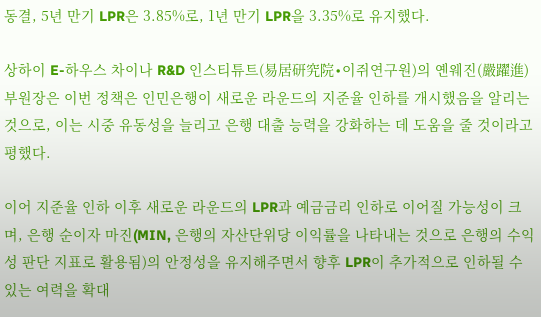동결, 5년 만기 LPR은 3.85%로, 1년 만기 LPR을 3.35%로 유지했다.

상하이 E-하우스 차이나 R&D 인스티튜트(易居研究院∙이쥐연구원)의 옌웨진(嚴躍進) 부원장은 이번 정책은 인민은행이 새로운 라운드의 지준율 인하를 개시했음을 알리는 것으로, 이는 시중 유동성을 늘리고 은행 대출 능력을 강화하는 데 도움을 줄 것이라고 평했다.

이어 지준율 인하 이후 새로운 라운드의 LPR과 예금금리 인하로 이어질 가능성이 크며, 은행 순이자 마진(MIN, 은행의 자산단위당 이익률을 나타내는 것으로 은행의 수익성 판단 지표로 활용됨)의 안정성을 유지해주면서 향후 LPR이 추가적으로 인하될 수 있는 여력을 확대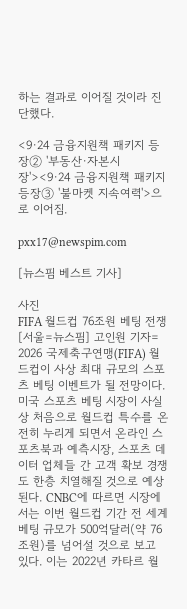하는 결과로 이어질 것이라 진단했다.

<9·24 금융지원책 패키지 등장② '부동산·자본시장'><9·24 금융지원책 패키지 등장③ '불마켓 지속여력'>으로 이어짐.

pxx17@newspim.com

[뉴스핌 베스트 기사]

사진
FIFA 월드컵 76조원 베팅 전쟁 [서울=뉴스핌] 고인원 기자= 2026 국제축구연맹(FIFA) 월드컵이 사상 최대 규모의 스포츠 베팅 이벤트가 될 전망이다. 미국 스포츠 베팅 시장이 사실상 처음으로 월드컵 특수를 온전히 누리게 되면서 온라인 스포츠북과 예측시장, 스포츠 데이터 업체들 간 고객 확보 경쟁도 한층 치열해질 것으로 예상된다. CNBC에 따르면 시장에서는 이번 월드컵 기간 전 세계 베팅 규모가 500억달러(약 76조원)를 넘어설 것으로 보고 있다. 이는 2022년 카타르 월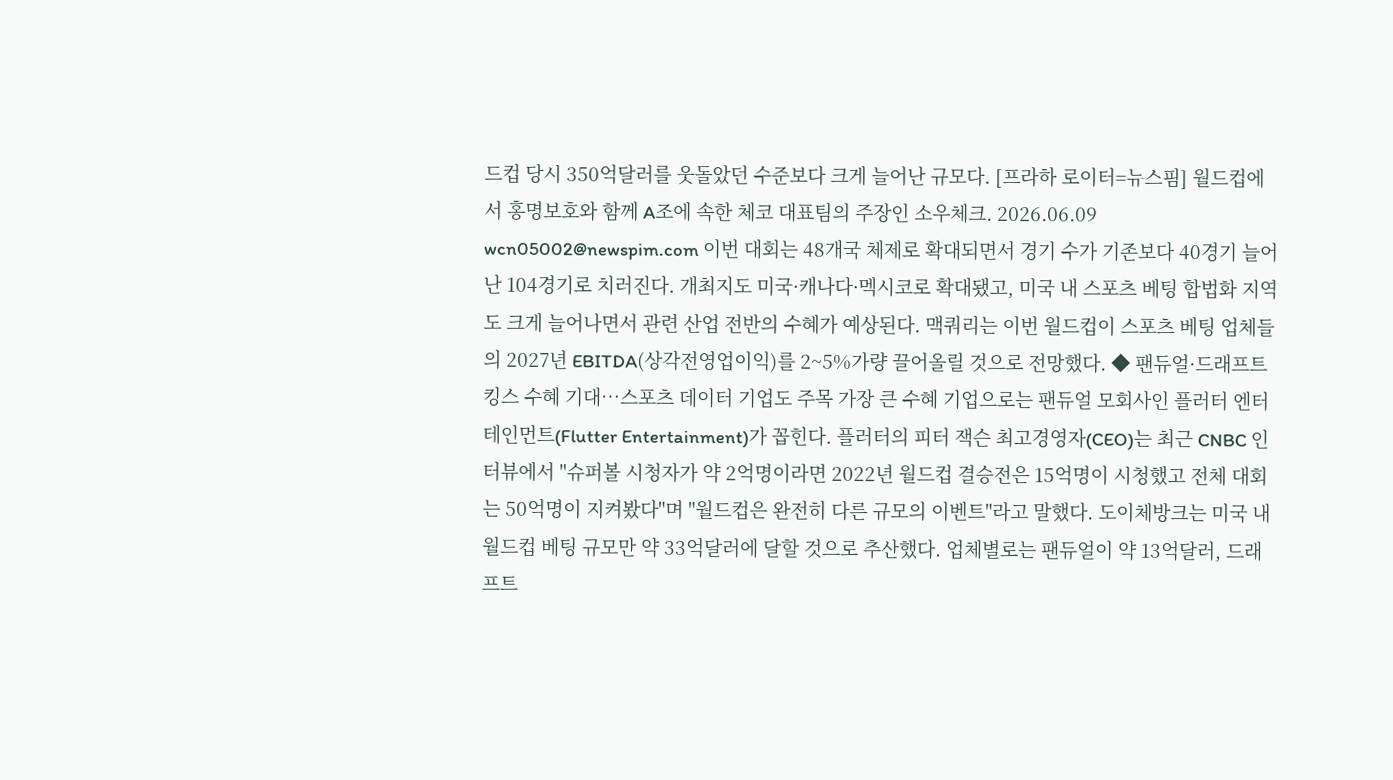드컵 당시 350억달러를 웃돌았던 수준보다 크게 늘어난 규모다. [프라하 로이터=뉴스핌] 월드컵에서 홍명보호와 함께 A조에 속한 체코 대표팀의 주장인 소우체크. 2026.06.09 wcn05002@newspim.com 이번 대회는 48개국 체제로 확대되면서 경기 수가 기존보다 40경기 늘어난 104경기로 치러진다. 개최지도 미국·캐나다·멕시코로 확대됐고, 미국 내 스포츠 베팅 합법화 지역도 크게 늘어나면서 관련 산업 전반의 수혜가 예상된다. 맥쿼리는 이번 월드컵이 스포츠 베팅 업체들의 2027년 EBITDA(상각전영업이익)를 2~5%가량 끌어올릴 것으로 전망했다. ◆ 팬듀얼·드래프트킹스 수혜 기대…스포츠 데이터 기업도 주목 가장 큰 수혜 기업으로는 팬듀얼 모회사인 플러터 엔터테인먼트(Flutter Entertainment)가 꼽힌다. 플러터의 피터 잭슨 최고경영자(CEO)는 최근 CNBC 인터뷰에서 "슈퍼볼 시청자가 약 2억명이라면 2022년 월드컵 결승전은 15억명이 시청했고 전체 대회는 50억명이 지켜봤다"며 "월드컵은 완전히 다른 규모의 이벤트"라고 말했다. 도이체방크는 미국 내 월드컵 베팅 규모만 약 33억달러에 달할 것으로 추산했다. 업체별로는 팬듀얼이 약 13억달러, 드래프트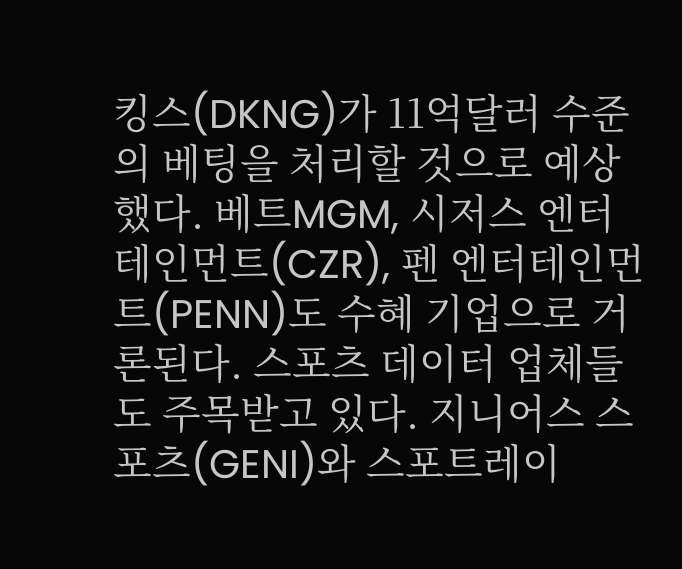킹스(DKNG)가 11억달러 수준의 베팅을 처리할 것으로 예상했다. 베트MGM, 시저스 엔터테인먼트(CZR), 펜 엔터테인먼트(PENN)도 수혜 기업으로 거론된다. 스포츠 데이터 업체들도 주목받고 있다. 지니어스 스포츠(GENI)와 스포트레이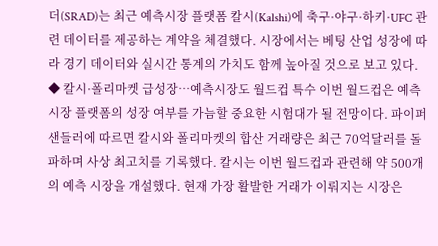더(SRAD)는 최근 예측시장 플랫폼 칼시(Kalshi)에 축구·야구·하키·UFC 관련 데이터를 제공하는 계약을 체결했다. 시장에서는 베팅 산업 성장에 따라 경기 데이터와 실시간 통계의 가치도 함께 높아질 것으로 보고 있다. ◆ 칼시·폴리마켓 급성장…예측시장도 월드컵 특수 이번 월드컵은 예측시장 플랫폼의 성장 여부를 가늠할 중요한 시험대가 될 전망이다. 파이퍼 샌들러에 따르면 칼시와 폴리마켓의 합산 거래량은 최근 70억달러를 돌파하며 사상 최고치를 기록했다. 칼시는 이번 월드컵과 관련해 약 500개의 예측 시장을 개설했다. 현재 가장 활발한 거래가 이뤄지는 시장은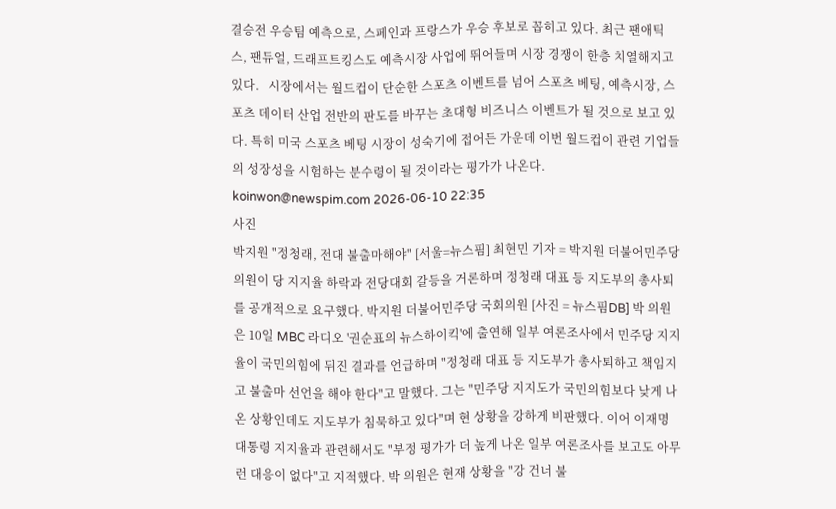결승전 우승팀 예측으로, 스페인과 프랑스가 우승 후보로 꼽히고 있다. 최근 팬애틱스, 팬듀얼, 드래프트킹스도 예측시장 사업에 뛰어들며 시장 경쟁이 한층 치열해지고 있다.   시장에서는 월드컵이 단순한 스포츠 이벤트를 넘어 스포츠 베팅, 예측시장, 스포츠 데이터 산업 전반의 판도를 바꾸는 초대형 비즈니스 이벤트가 될 것으로 보고 있다. 특히 미국 스포츠 베팅 시장이 성숙기에 접어든 가운데 이번 월드컵이 관련 기업들의 성장성을 시험하는 분수령이 될 것이라는 평가가 나온다. koinwon@newspim.com 2026-06-10 22:35
사진
박지원 "정청래, 전대 불출마해야" [서울=뉴스핌] 최현민 기자 = 박지원 더불어민주당 의원이 당 지지율 하락과 전당대회 갈등을 거론하며 정청래 대표 등 지도부의 총사퇴를 공개적으로 요구했다. 박지원 더불어민주당 국회의원 [사진 = 뉴스핌DB] 박 의원은 10일 MBC 라디오 '권순표의 뉴스하이킥'에 출연해 일부 여론조사에서 민주당 지지율이 국민의힘에 뒤진 결과를 언급하며 "정청래 대표 등 지도부가 총사퇴하고 책임지고 불출마 선언을 해야 한다"고 말했다. 그는 "민주당 지지도가 국민의힘보다 낮게 나온 상황인데도 지도부가 침묵하고 있다"며 현 상황을 강하게 비판했다. 이어 이재명 대통령 지지율과 관련해서도 "부정 평가가 더 높게 나온 일부 여론조사를 보고도 아무런 대응이 없다"고 지적했다. 박 의원은 현재 상황을 "강 건너 불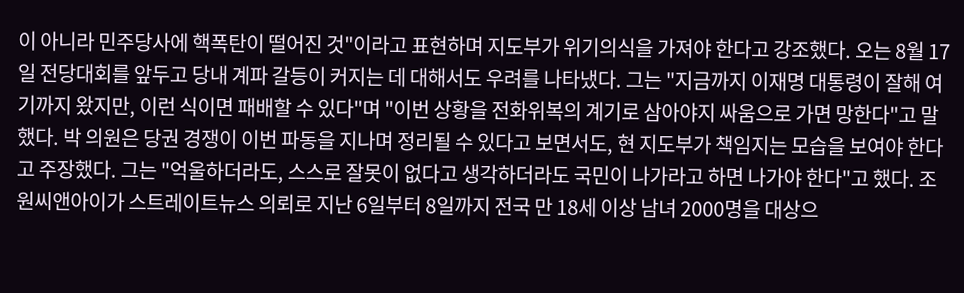이 아니라 민주당사에 핵폭탄이 떨어진 것"이라고 표현하며 지도부가 위기의식을 가져야 한다고 강조했다. 오는 8월 17일 전당대회를 앞두고 당내 계파 갈등이 커지는 데 대해서도 우려를 나타냈다. 그는 "지금까지 이재명 대통령이 잘해 여기까지 왔지만, 이런 식이면 패배할 수 있다"며 "이번 상황을 전화위복의 계기로 삼아야지 싸움으로 가면 망한다"고 말했다. 박 의원은 당권 경쟁이 이번 파동을 지나며 정리될 수 있다고 보면서도, 현 지도부가 책임지는 모습을 보여야 한다고 주장했다. 그는 "억울하더라도, 스스로 잘못이 없다고 생각하더라도 국민이 나가라고 하면 나가야 한다"고 했다. 조원씨앤아이가 스트레이트뉴스 의뢰로 지난 6일부터 8일까지 전국 만 18세 이상 남녀 2000명을 대상으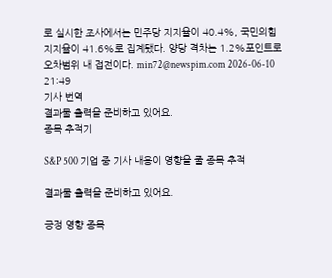로 실시한 조사에서는 민주당 지지율이 40.4%, 국민의힘 지지율이 41.6%로 집계됐다. 양당 격차는 1.2%포인트로 오차범위 내 접전이다. min72@newspim.com 2026-06-10 21:49
기사 번역
결과물 출력을 준비하고 있어요.
종목 추적기

S&P 500 기업 중 기사 내용이 영향을 줄 종목 추적

결과물 출력을 준비하고 있어요.

긍정 영향 종목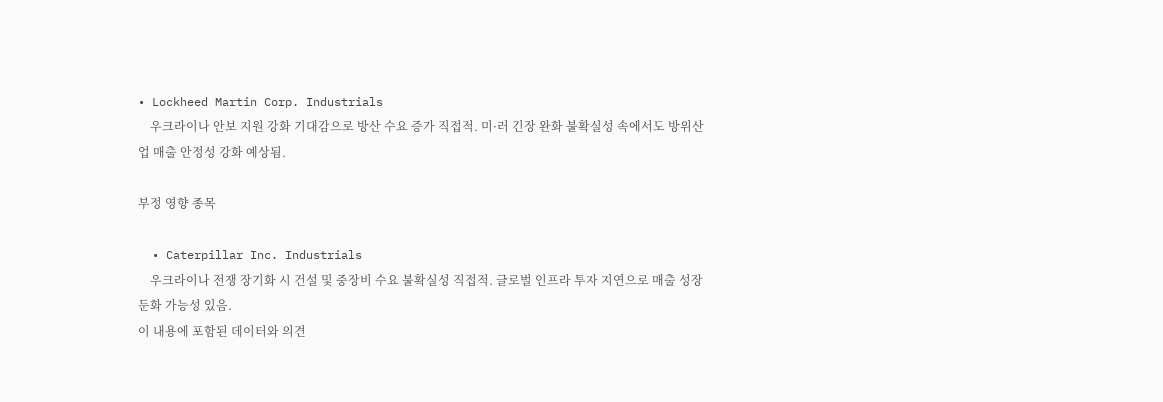• Lockheed Martin Corp. Industrials
    우크라이나 안보 지원 강화 기대감으로 방산 수요 증가 직접적. 미·러 긴장 완화 불확실성 속에서도 방위산업 매출 안정성 강화 예상됨.

부정 영향 종목

  • Caterpillar Inc. Industrials
    우크라이나 전쟁 장기화 시 건설 및 중장비 수요 불확실성 직접적. 글로벌 인프라 투자 지연으로 매출 성장 둔화 가능성 있음.
이 내용에 포함된 데이터와 의견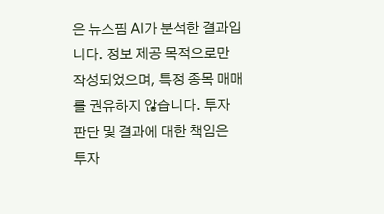은 뉴스핌 AI가 분석한 결과입니다. 정보 제공 목적으로만 작성되었으며, 특정 종목 매매를 권유하지 않습니다. 투자 판단 및 결과에 대한 책임은 투자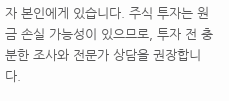자 본인에게 있습니다. 주식 투자는 원금 손실 가능성이 있으므로, 투자 전 충분한 조사와 전문가 상담을 권장합니다.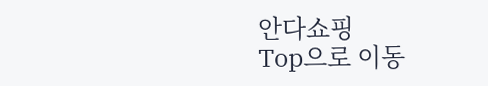안다쇼핑
Top으로 이동